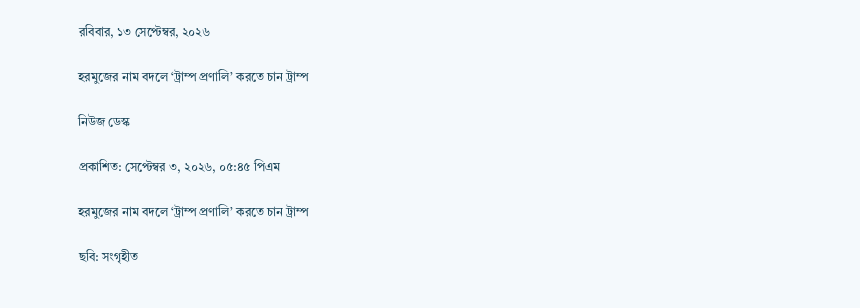রবিবার, ১৩ সেপ্টেম্বর, ২০২৬

হরমুজের নাম বদলে ‘ট্রাম্প প্রণালি’ করতে চান ট্রাম্প

নিউজ ডেস্ক

প্রকাশিত: সেপ্টেম্বর ৩, ২০২৬, ০৫:৪৫ পিএম

হরমুজের নাম বদলে ‘ট্রাম্প প্রণালি’ করতে চান ট্রাম্প

ছবি: সংগৃহীত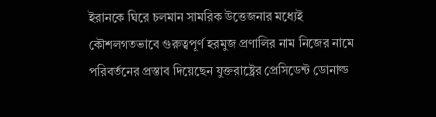ইরানকে ঘিরে চলমান সামরিক উত্তেজনার মধ্যেই কৌশলগতভাবে গুরুত্বপূর্ণ হরমুজ প্রণালির নাম নিজের নামে পরিবর্তনের প্রস্তাব দিয়েছেন যুক্তরাষ্ট্রের প্রেসিডেন্ট ডোনাল্ড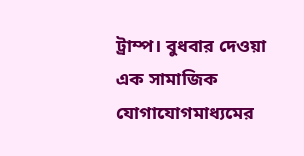ট্রাম্প। বুধবার দেওয়া এক সামাজিক যোগাযোগমাধ্যমের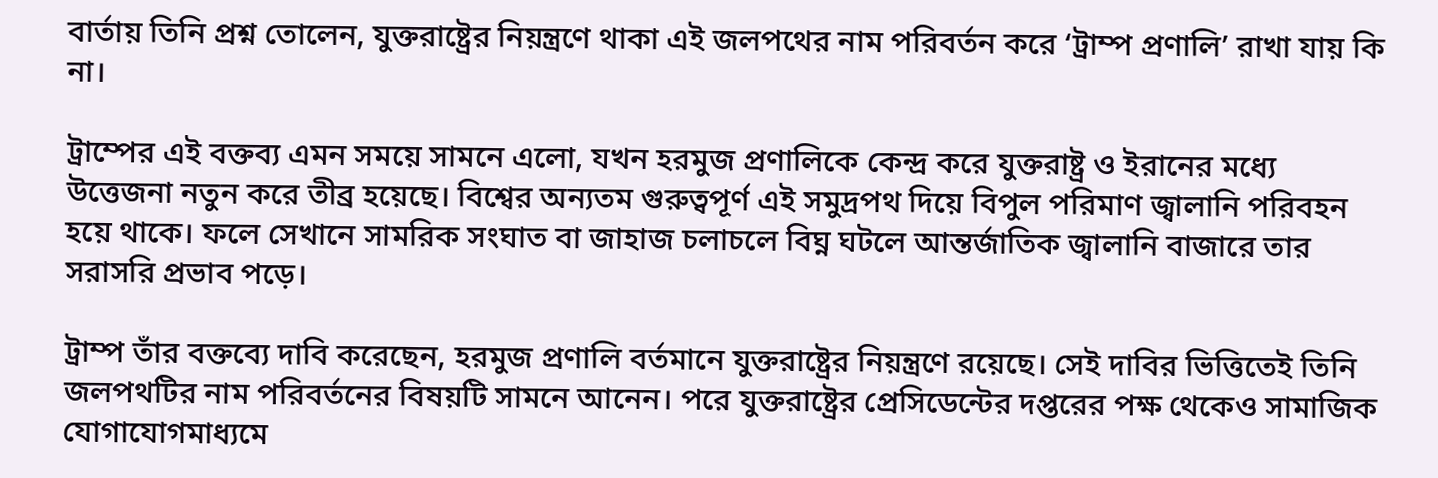বার্তায় তিনি প্রশ্ন তোলেন, যুক্তরাষ্ট্রের নিয়ন্ত্রণে থাকা এই জলপথের নাম পরিবর্তন করে ‘ট্রাম্প প্রণালি’ রাখা যায় কি না।

ট্রাম্পের এই বক্তব্য এমন সময়ে সামনে এলো, যখন হরমুজ প্রণালিকে কেন্দ্র করে যুক্তরাষ্ট্র ও ইরানের মধ্যে উত্তেজনা নতুন করে তীব্র হয়েছে। বিশ্বের অন্যতম গুরুত্বপূর্ণ এই সমুদ্রপথ দিয়ে বিপুল পরিমাণ জ্বালানি পরিবহন হয়ে থাকে। ফলে সেখানে সামরিক সংঘাত বা জাহাজ চলাচলে বিঘ্ন ঘটলে আন্তর্জাতিক জ্বালানি বাজারে তার সরাসরি প্রভাব পড়ে।

ট্রাম্প তাঁর বক্তব্যে দাবি করেছেন, হরমুজ প্রণালি বর্তমানে যুক্তরাষ্ট্রের নিয়ন্ত্রণে রয়েছে। সেই দাবির ভিত্তিতেই তিনি জলপথটির নাম পরিবর্তনের বিষয়টি সামনে আনেন। পরে যুক্তরাষ্ট্রের প্রেসিডেন্টের দপ্তরের পক্ষ থেকেও সামাজিক যোগাযোগমাধ্যমে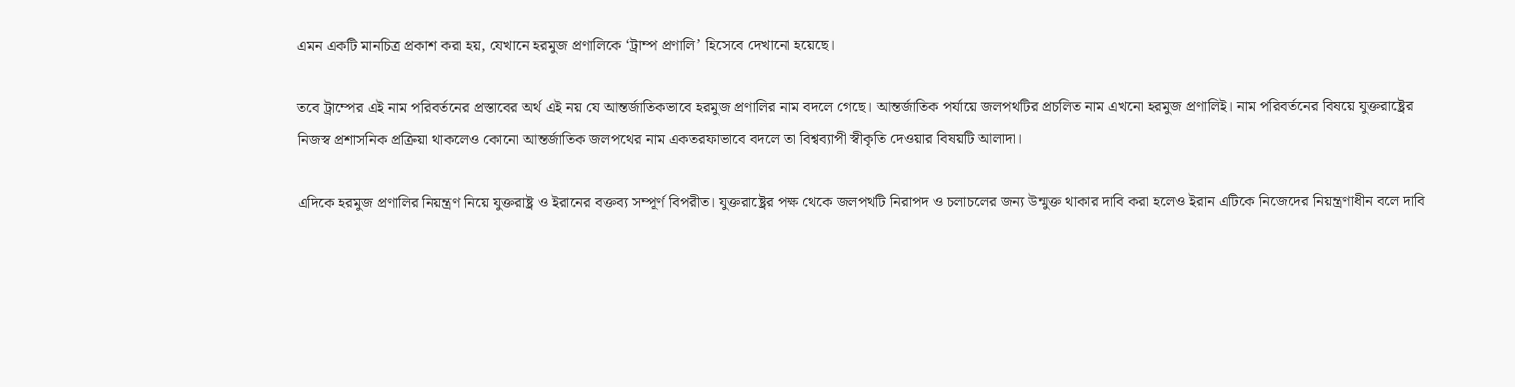এমন একটি মানচিত্র প্রকাশ করা হয়, যেখানে হরমুজ প্রণালিকে ‘ট্রাম্প প্রণালি’ হিসেবে দেখানো হয়েছে।

তবে ট্রাম্পের এই নাম পরিবর্তনের প্রস্তাবের অর্থ এই নয় যে আন্তর্জাতিকভাবে হরমুজ প্রণালির নাম বদলে গেছে। আন্তর্জাতিক পর্যায়ে জলপথটির প্রচলিত নাম এখনো হরমুজ প্রণালিই। নাম পরিবর্তনের বিষয়ে যুক্তরাষ্ট্রের নিজস্ব প্রশাসনিক প্রক্রিয়া থাকলেও কোনো আন্তর্জাতিক জলপথের নাম একতরফাভাবে বদলে তা বিশ্বব্যাপী স্বীকৃতি দেওয়ার বিষয়টি আলাদা।

এদিকে হরমুজ প্রণালির নিয়ন্ত্রণ নিয়ে যুক্তরাষ্ট্র ও ইরানের বক্তব্য সম্পূর্ণ বিপরীত। যুক্তরাষ্ট্রের পক্ষ থেকে জলপথটি নিরাপদ ও চলাচলের জন্য উন্মুক্ত থাকার দাবি করা হলেও ইরান এটিকে নিজেদের নিয়ন্ত্রণাধীন বলে দাবি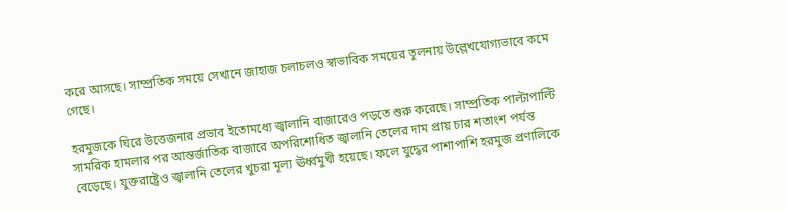করে আসছে। সাম্প্রতিক সময়ে সেখানে জাহাজ চলাচলও স্বাভাবিক সময়ের তুলনায় উল্লেখযোগ্যভাবে কমে গেছে।

হরমুজকে ঘিরে উত্তেজনার প্রভাব ইতোমধ্যে জ্বালানি বাজারেও পড়তে শুরু করেছে। সাম্প্রতিক পাল্টাপাল্টি সামরিক হামলার পর আন্তর্জাতিক বাজারে অপরিশোধিত জ্বালানি তেলের দাম প্রায় চার শতাংশ পর্যন্ত বেড়েছে। যুক্তরাষ্ট্রেও জ্বালানি তেলের খুচরা মূল্য ঊর্ধ্বমুখী হয়েছে। ফলে যুদ্ধের পাশাপাশি হরমুজ প্রণালিকে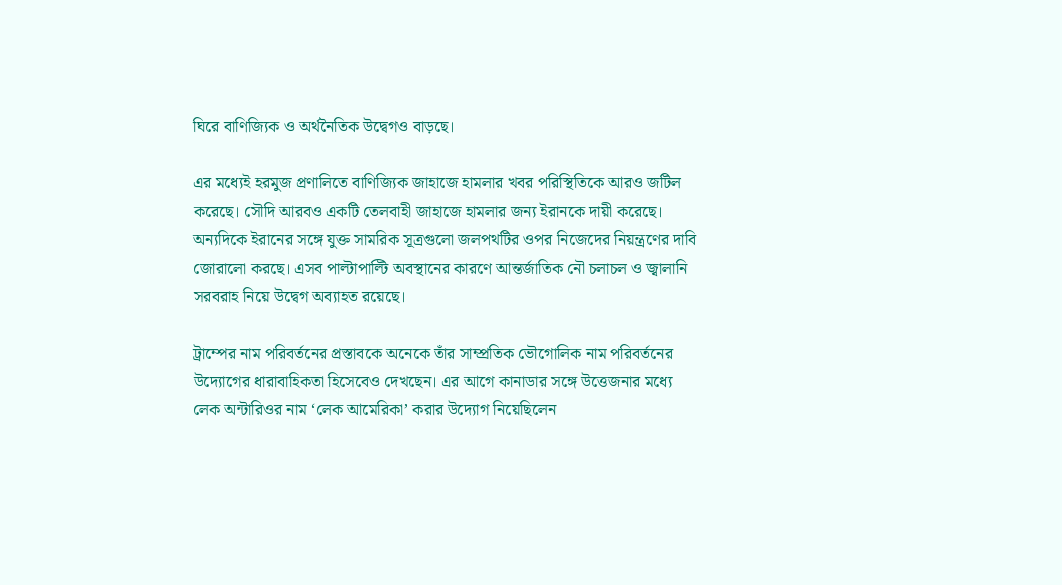ঘিরে বাণিজ্যিক ও অর্থনৈতিক উদ্বেগও বাড়ছে।

এর মধ্যেই হরমুজ প্রণালিতে বাণিজ্যিক জাহাজে হামলার খবর পরিস্থিতিকে আরও জটিল করেছে। সৌদি আরবও একটি তেলবাহী জাহাজে হামলার জন্য ইরানকে দায়ী করেছে। অন্যদিকে ইরানের সঙ্গে যুক্ত সামরিক সূত্রগুলো জলপথটির ওপর নিজেদের নিয়ন্ত্রণের দাবি জোরালো করছে। এসব পাল্টাপাল্টি অবস্থানের কারণে আন্তর্জাতিক নৌ চলাচল ও জ্বালানি সরবরাহ নিয়ে উদ্বেগ অব্যাহত রয়েছে।

ট্রাম্পের নাম পরিবর্তনের প্রস্তাবকে অনেকে তাঁর সাম্প্রতিক ভৌগোলিক নাম পরিবর্তনের উদ্যোগের ধারাবাহিকতা হিসেবেও দেখছেন। এর আগে কানাডার সঙ্গে উত্তেজনার মধ্যে লেক অন্টারিওর নাম ‘লেক আমেরিকা’ করার উদ্যোগ নিয়েছিলেন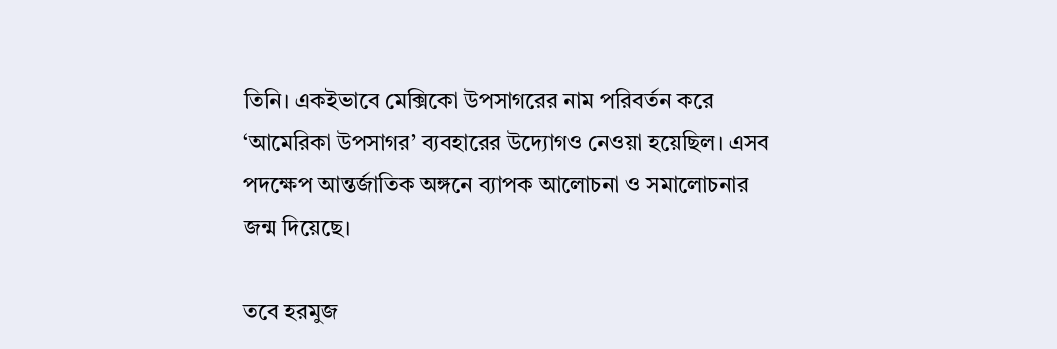তিনি। একইভাবে মেক্সিকো উপসাগরের নাম পরিবর্তন করে ‘আমেরিকা উপসাগর’ ব্যবহারের উদ্যোগও নেওয়া হয়েছিল। এসব পদক্ষেপ আন্তর্জাতিক অঙ্গনে ব্যাপক আলোচনা ও সমালোচনার জন্ম দিয়েছে।

তবে হরমুজ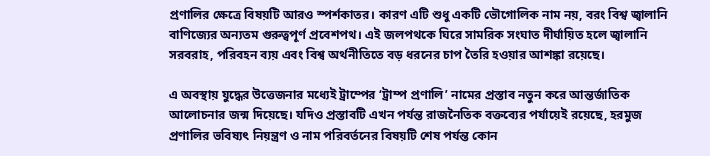প্রণালির ক্ষেত্রে বিষয়টি আরও স্পর্শকাতর। কারণ এটি শুধু একটি ভৌগোলিক নাম নয়, বরং বিশ্ব জ্বালানি বাণিজ্যের অন্যতম গুরুত্বপূর্ণ প্রবেশপথ। এই জলপথকে ঘিরে সামরিক সংঘাত দীর্ঘায়িত হলে জ্বালানি সরবরাহ, পরিবহন ব্যয় এবং বিশ্ব অর্থনীতিতে বড় ধরনের চাপ তৈরি হওয়ার আশঙ্কা রয়েছে।

এ অবস্থায় যুদ্ধের উত্তেজনার মধ্যেই ট্রাম্পের ‘ট্রাম্প প্রণালি’ নামের প্রস্তাব নতুন করে আন্তর্জাতিক আলোচনার জন্ম দিয়েছে। যদিও প্রস্তাবটি এখন পর্যন্ত রাজনৈতিক বক্তব্যের পর্যায়েই রয়েছে, হরমুজ প্রণালির ভবিষ্যৎ নিয়ন্ত্রণ ও নাম পরিবর্তনের বিষয়টি শেষ পর্যন্ত কোন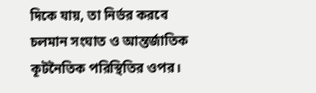দিকে যায়, তা নির্ভর করবে চলমান সংঘাত ও আন্তর্জাতিক কূটনৈতিক পরিস্থিতির ওপর।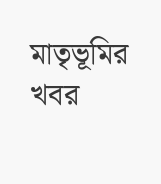মাতৃভূমির খবর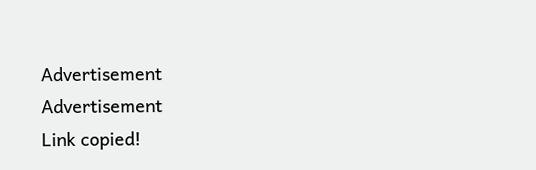Advertisement
Advertisement
Link copied!